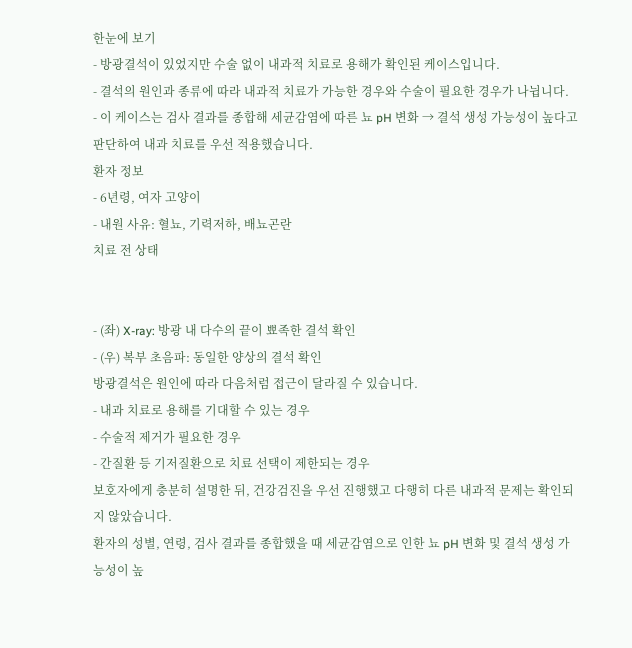한눈에 보기
- 방광결석이 있었지만 수술 없이 내과적 치료로 용해가 확인된 케이스입니다.
- 결석의 원인과 종류에 따라 내과적 치료가 가능한 경우와 수술이 필요한 경우가 나뉩니다.
- 이 케이스는 검사 결과를 종합해 세균감염에 따른 뇨 pH 변화 → 결석 생성 가능성이 높다고 판단하여 내과 치료를 우선 적용했습니다.
환자 정보
- 6년령, 여자 고양이
- 내원 사유: 혈뇨, 기력저하, 배뇨곤란
치료 전 상태


- (좌) X-ray: 방광 내 다수의 끝이 뾰족한 결석 확인
- (우) 복부 초음파: 동일한 양상의 결석 확인
방광결석은 원인에 따라 다음처럼 접근이 달라질 수 있습니다.
- 내과 치료로 용해를 기대할 수 있는 경우
- 수술적 제거가 필요한 경우
- 간질환 등 기저질환으로 치료 선택이 제한되는 경우
보호자에게 충분히 설명한 뒤, 건강검진을 우선 진행했고 다행히 다른 내과적 문제는 확인되지 않았습니다.
환자의 성별, 연령, 검사 결과를 종합했을 때 세균감염으로 인한 뇨 pH 변화 및 결석 생성 가능성이 높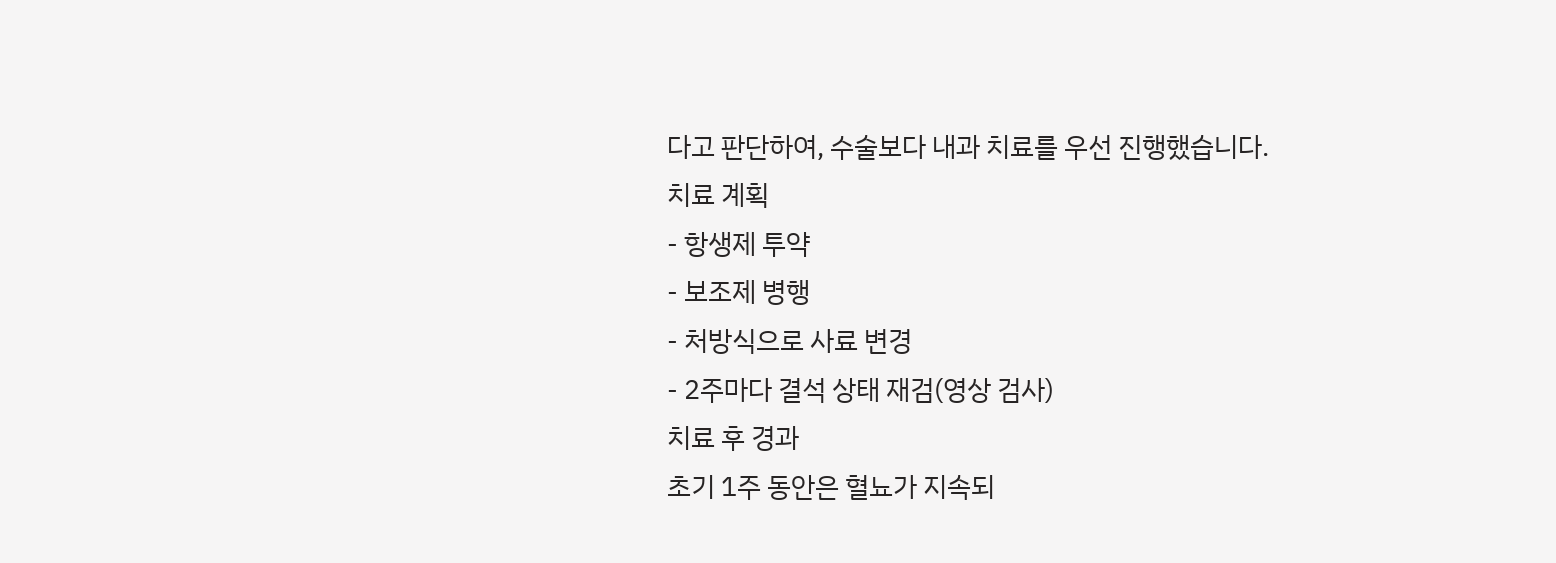다고 판단하여, 수술보다 내과 치료를 우선 진행했습니다.
치료 계획
- 항생제 투약
- 보조제 병행
- 처방식으로 사료 변경
- 2주마다 결석 상태 재검(영상 검사)
치료 후 경과
초기 1주 동안은 혈뇨가 지속되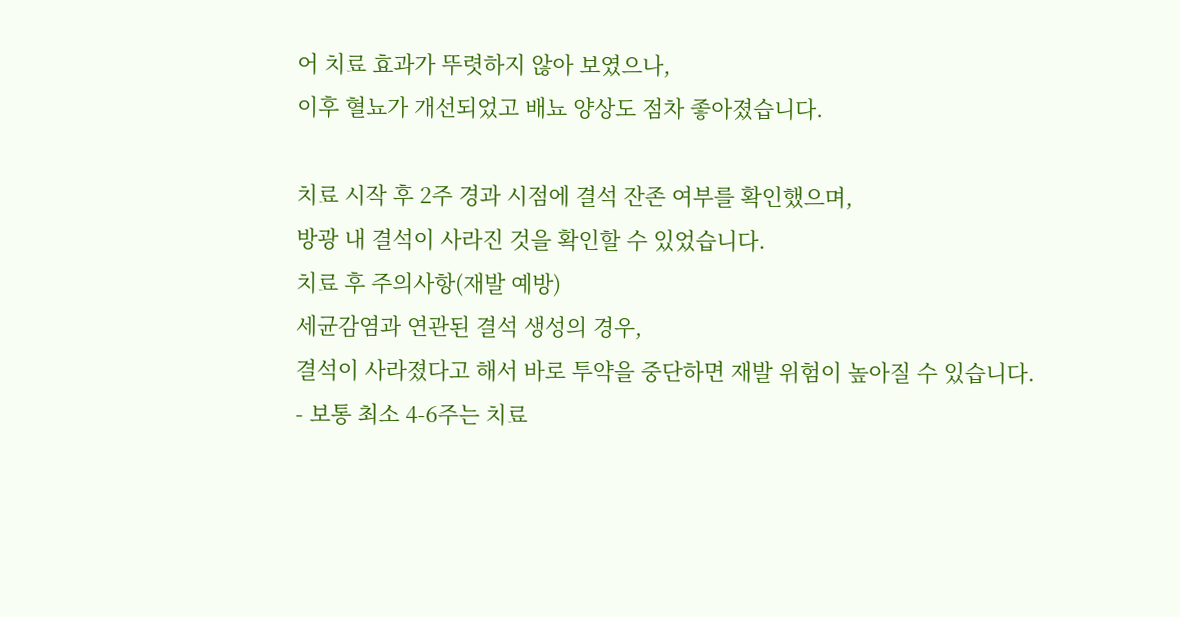어 치료 효과가 뚜렷하지 않아 보였으나,
이후 혈뇨가 개선되었고 배뇨 양상도 점차 좋아졌습니다.

치료 시작 후 2주 경과 시점에 결석 잔존 여부를 확인했으며,
방광 내 결석이 사라진 것을 확인할 수 있었습니다.
치료 후 주의사항(재발 예방)
세균감염과 연관된 결석 생성의 경우,
결석이 사라졌다고 해서 바로 투약을 중단하면 재발 위험이 높아질 수 있습니다.
- 보통 최소 4-6주는 치료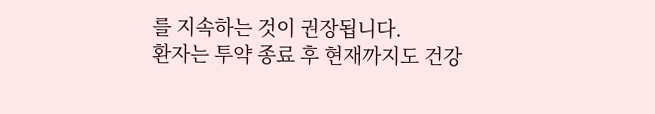를 지속하는 것이 권장됩니다.
환자는 투약 종료 후 현재까지도 건강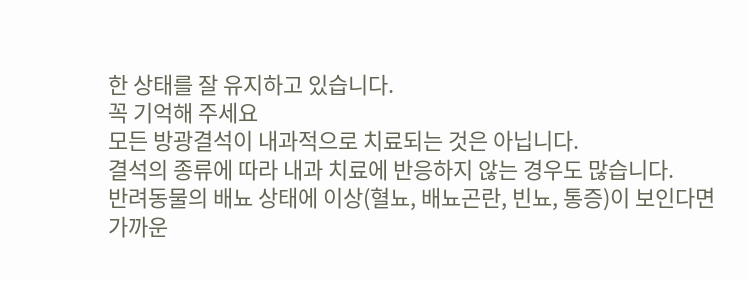한 상태를 잘 유지하고 있습니다.
꼭 기억해 주세요
모든 방광결석이 내과적으로 치료되는 것은 아닙니다.
결석의 종류에 따라 내과 치료에 반응하지 않는 경우도 많습니다.
반려동물의 배뇨 상태에 이상(혈뇨, 배뇨곤란, 빈뇨, 통증)이 보인다면
가까운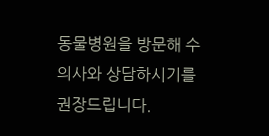동물병원을 방문해 수의사와 상담하시기를 권장드립니다.